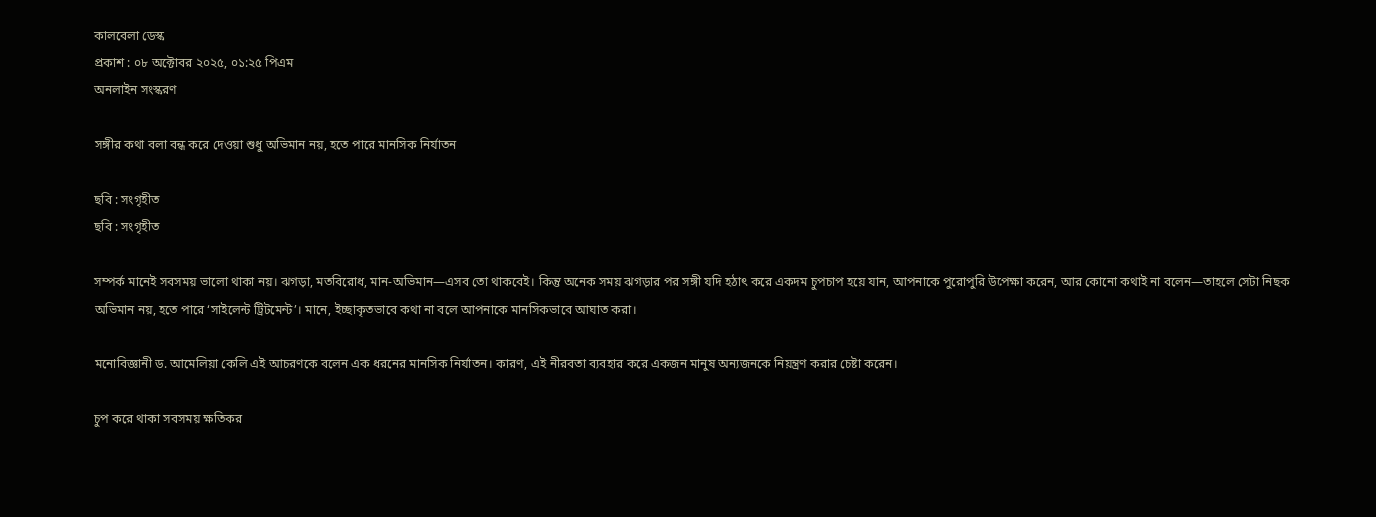কালবেলা ডেস্ক
প্রকাশ : ০৮ অক্টোবর ২০২৫, ০১:২৫ পিএম
অনলাইন সংস্করণ

সঙ্গীর কথা বলা বন্ধ করে দেওয়া শুধু অভিমান নয়, হতে পারে মানসিক নির্যাতন

ছবি : সংগৃহীত
ছবি : সংগৃহীত

সম্পর্ক মানেই সবসময় ভালো থাকা নয়। ঝগড়া, মতবিরোধ, মান-অভিমান—এসব তো থাকবেই। কিন্তু অনেক সময় ঝগড়ার পর সঙ্গী যদি হঠাৎ করে একদম চুপচাপ হয়ে যান, আপনাকে পুরোপুরি উপেক্ষা করেন, আর কোনো কথাই না বলেন—তাহলে সেটা নিছক অভিমান নয়, হতে পারে ‘সাইলেন্ট ট্রিটমেন্ট’। মানে, ইচ্ছাকৃতভাবে কথা না বলে আপনাকে মানসিকভাবে আঘাত করা।

মনোবিজ্ঞানী ড. আমেলিয়া কেলি এই আচরণকে বলেন এক ধরনের মানসিক নির্যাতন। কারণ, এই নীরবতা ব্যবহার করে একজন মানুষ অন্যজনকে নিয়ন্ত্রণ করার চেষ্টা করেন।

চুপ করে থাকা সবসময় ক্ষতিকর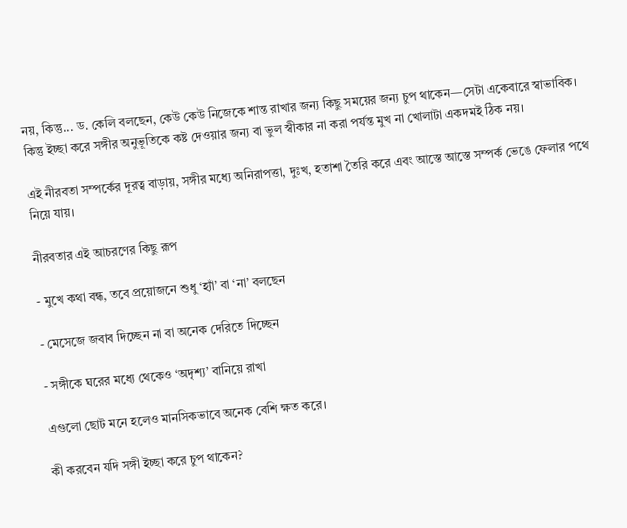নয়, কিন্তু... ড. কেলি বলছেন, কেউ কেউ নিজেকে শান্ত রাখার জন্য কিছু সময়ের জন্য চুপ থাকেন—সেটা একেবারে স্বাভাবিক। কিন্তু ইচ্ছা করে সঙ্গীর অনুভূতিকে কষ্ট দেওয়ার জন্য বা ভুল স্বীকার না করা পর্যন্ত মুখ না খোলাটা একদমই ঠিক নয়।

এই নীরবতা সম্পর্কের দূরত্ব বাড়ায়, সঙ্গীর মধ্যে অনিরাপত্তা, দুঃখ, হতাশা তৈরি করে এবং আস্তে আস্তে সম্পর্ক ভেঙে ফেলার পথে নিয়ে যায়।

নীরবতার এই আচরণের কিছু রূপ

- মুখে কথা বন্ধ, তবে প্রয়োজনে শুধু ‘হ্যাঁ’ বা ‘না’ বলছেন

- মেসেজে জবাব দিচ্ছেন না বা অনেক দেরিতে দিচ্ছেন

- সঙ্গীকে ঘরের মধ্যে থেকেও ‘অদৃশ্য’ বানিয়ে রাখা

এগুলো ছোট মনে হলেও মানসিকভাবে অনেক বেশি ক্ষত করে।

কী করবেন যদি সঙ্গী ইচ্ছা করে চুপ থাকেন?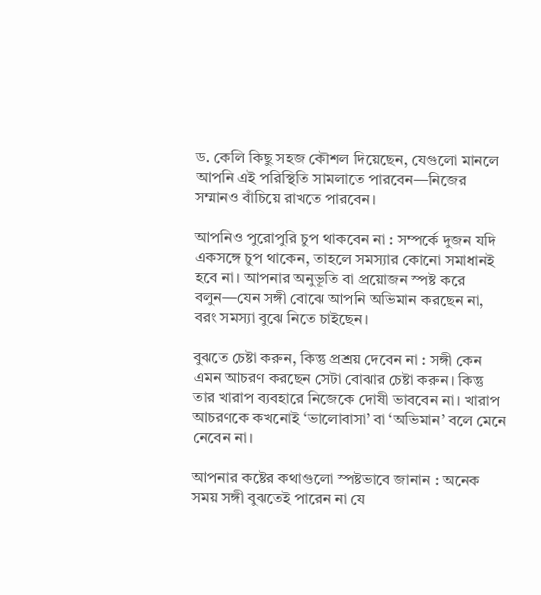ড. কেলি কিছু সহজ কৌশল দিয়েছেন, যেগুলো মানলে আপনি এই পরিস্থিতি সামলাতে পারবেন—নিজের সম্মানও বাঁচিয়ে রাখতে পারবেন।

আপনিও পুরোপুরি চুপ থাকবেন না : সম্পর্কে দুজন যদি একসঙ্গে চুপ থাকেন, তাহলে সমস্যার কোনো সমাধানই হবে না। আপনার অনুভূতি বা প্রয়োজন স্পষ্ট করে বলুন—যেন সঙ্গী বোঝে আপনি অভিমান করছেন না, বরং সমস্যা বুঝে নিতে চাইছেন।

বুঝতে চেষ্টা করুন, কিন্তু প্রশ্রয় দেবেন না : সঙ্গী কেন এমন আচরণ করছেন সেটা বোঝার চেষ্টা করুন। কিন্তু তার খারাপ ব্যবহারে নিজেকে দোষী ভাববেন না। খারাপ আচরণকে কখনোই ‘ভালোবাসা’ বা ‘অভিমান’ বলে মেনে নেবেন না।

আপনার কষ্টের কথাগুলো স্পষ্টভাবে জানান : অনেক সময় সঙ্গী বুঝতেই পারেন না যে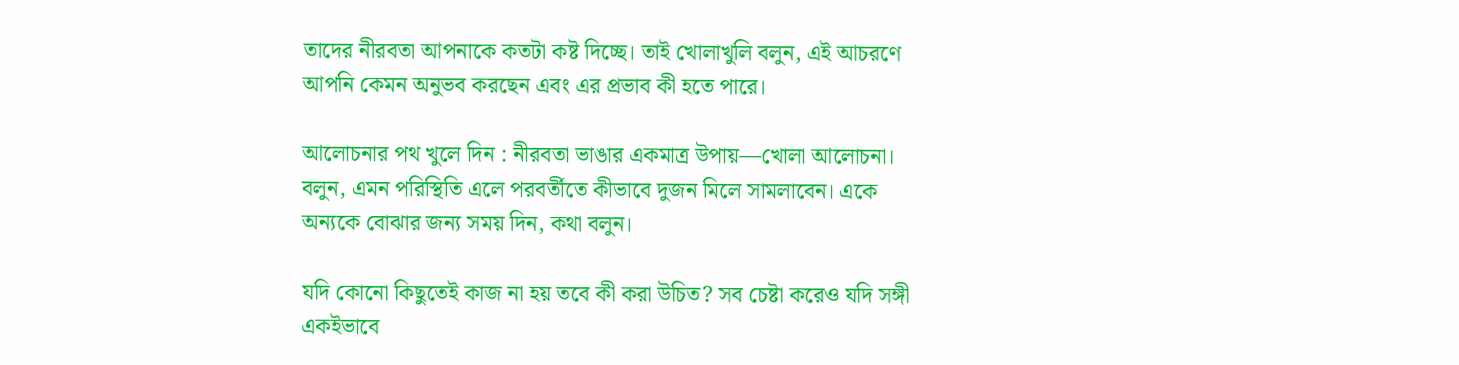তাদের নীরবতা আপনাকে কতটা কষ্ট দিচ্ছে। তাই খোলাখুলি বলুন, এই আচরণে আপনি কেমন অনুভব করছেন এবং এর প্রভাব কী হতে পারে।

আলোচনার পথ খুলে দিন : নীরবতা ভাঙার একমাত্র উপায়—খোলা আলোচনা। বলুন, এমন পরিস্থিতি এলে পরবর্তীতে কীভাবে দুজন মিলে সামলাবেন। একে অন্যকে বোঝার জন্য সময় দিন, কথা বলুন।

যদি কোনো কিছুতেই কাজ না হয় তবে কী করা উচিত? সব চেষ্টা করেও যদি সঙ্গী একইভাবে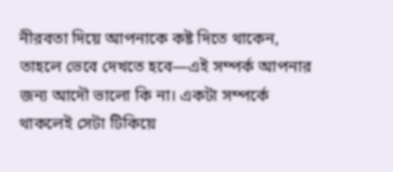নীরবতা দিয়ে আপনাকে কষ্ট দিতে থাকেন, তাহলে ভেবে দেখতে হবে—এই সম্পর্ক আপনার জন্য আদৌ ভালো কি না। একটা সম্পর্কে থাকলেই সেটা টিকিয়ে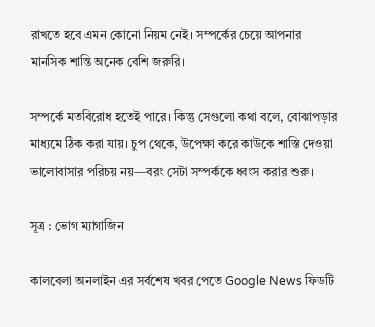রাখতে হবে এমন কোনো নিয়ম নেই। সম্পর্কের চেয়ে আপনার মানসিক শান্তি অনেক বেশি জরুরি।

সম্পর্কে মতবিরোধ হতেই পারে। কিন্তু সেগুলো কথা বলে, বোঝাপড়ার মাধ্যমে ঠিক করা যায়। চুপ থেকে, উপেক্ষা করে কাউকে শাস্তি দেওয়া ভালোবাসার পরিচয় নয়—বরং সেটা সম্পর্ককে ধ্বংস করার শুরু।

সূত্র : ভোগ ম্যাগাজিন

কালবেলা অনলাইন এর সর্বশেষ খবর পেতে Google News ফিডটি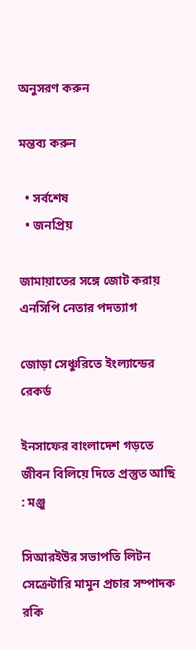অনুসরণ করুন

মন্তব্য করুন

  • সর্বশেষ
  • জনপ্রিয়

জামায়াতের সঙ্গে জোট করায় এনসিপি নেতার পদত্যাগ

জোড়া সেঞ্চুরিতে ইংল্যান্ডের রেকর্ড

ইনসাফের বাংলাদেশ গড়তে জীবন বিলিয়ে দিতে প্রস্তুত আছি : মঞ্জু

সিআরইউর সভাপতি লিটন সেক্রেটারি মামুন প্রচার সম্পাদক রকি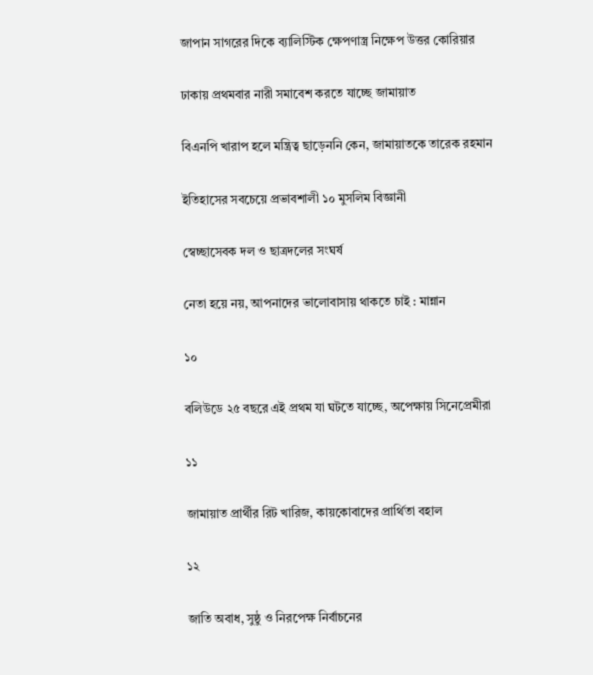জাপান সাগরের দিকে ব্যালিস্টিক ক্ষেপণাস্ত্র নিক্ষেপ উত্তর কোরিয়ার

ঢাকায় প্রথমবার নারী সমাবেশ করতে যাচ্ছে জামায়াত

বিএনপি খারাপ হলে মন্ত্রিত্ব ছাড়েননি কেন, জামায়াতকে তারেক রহমান

ইতিহাসের সবচেয়ে প্রভাবশালী ১০ মুসলিম বিজ্ঞানী

স্বেচ্ছাসেবক দল ও ছাত্রদলের সংঘর্ষ

নেতা হয়ে নয়, আপনাদের ভালোবাসায় থাকতে চাই : মান্নান

১০

বলিউডে ২৫ বছরে এই প্রথম যা ঘটতে যাচ্ছে, অপেক্ষায় সিনেপ্রেমীরা

১১

জামায়াত প্রার্থীর রিট খারিজ, কায়কোবাদের প্রার্থিতা বহাল

১২

জাতি অবাধ, সুষ্ঠু ও নিরপেক্ষ নির্বাচনের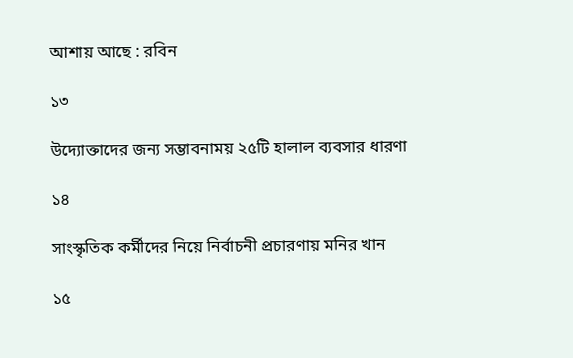আশায় আছে : রবিন

১৩

উদ্যোক্তাদের জন্য সম্ভাবনাময় ২৫টি হালাল ব্যবসার ধারণা

১৪

সাংস্কৃতিক কর্মীদের নিয়ে নির্বাচনী প্রচারণায় মনির খান

১৫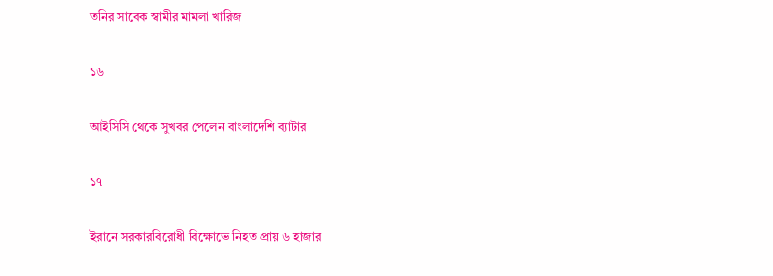তনির সাবেক স্বামীর মামলা খারিজ

১৬

আইসিসি থেকে সুখবর পেলেন বাংলাদেশি ব্যাটার

১৭

ইরানে সরকারবিরোধী বিক্ষোভে নিহত প্রায় ৬ হাজার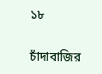১৮

চাঁদাবাজির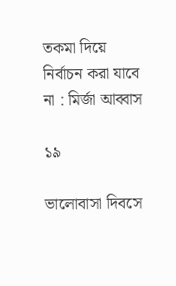তকমা দিয়ে নির্বাচন করা যাবে না : মির্জা আব্বাস

১৯

ভালোবাসা দিবসে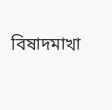বিষাদমাখা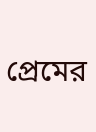প্রেমের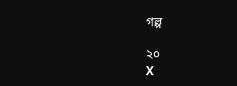গল্প

২০
X